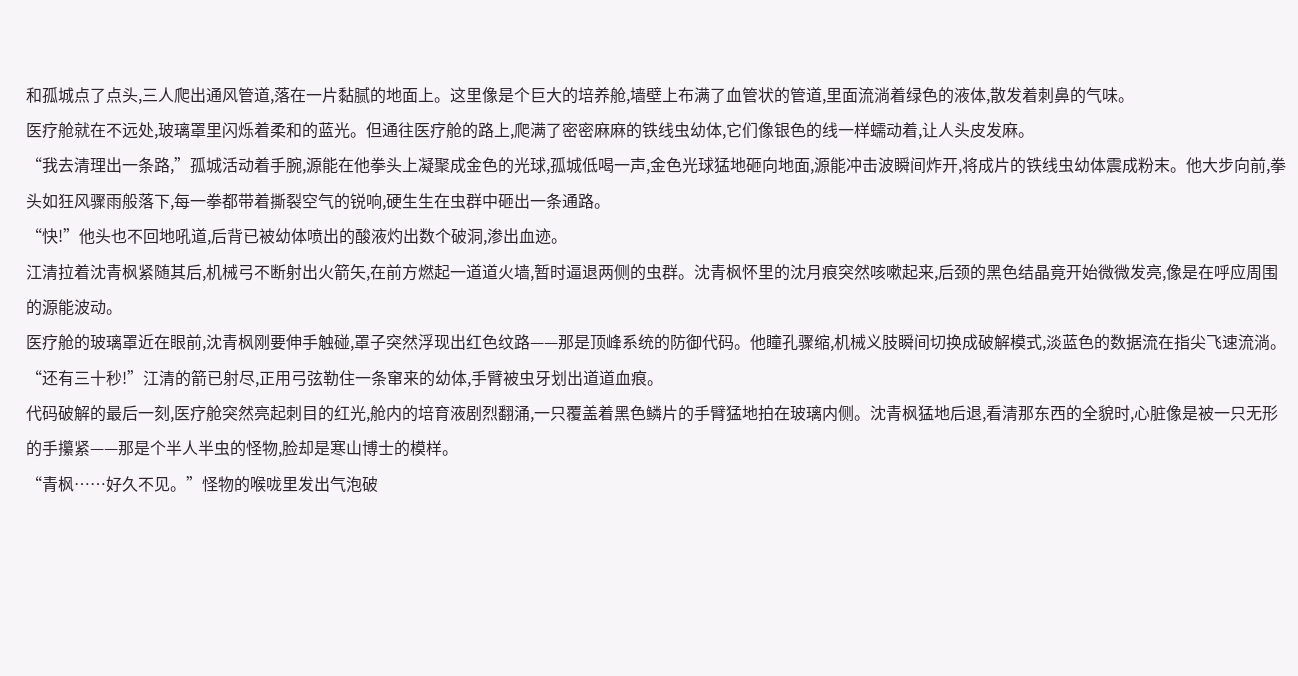和孤城点了点头,三人爬出通风管道,落在一片黏腻的地面上。这里像是个巨大的培养舱,墙壁上布满了血管状的管道,里面流淌着绿色的液体,散发着刺鼻的气味。
医疗舱就在不远处,玻璃罩里闪烁着柔和的蓝光。但通往医疗舱的路上,爬满了密密麻麻的铁线虫幼体,它们像银色的线一样蠕动着,让人头皮发麻。
“我去清理出一条路,”孤城活动着手腕,源能在他拳头上凝聚成金色的光球,孤城低喝一声,金色光球猛地砸向地面,源能冲击波瞬间炸开,将成片的铁线虫幼体震成粉末。他大步向前,拳头如狂风骤雨般落下,每一拳都带着撕裂空气的锐响,硬生生在虫群中砸出一条通路。
“快!”他头也不回地吼道,后背已被幼体喷出的酸液灼出数个破洞,渗出血迹。
江清拉着沈青枫紧随其后,机械弓不断射出火箭矢,在前方燃起一道道火墙,暂时逼退两侧的虫群。沈青枫怀里的沈月痕突然咳嗽起来,后颈的黑色结晶竟开始微微发亮,像是在呼应周围的源能波动。
医疗舱的玻璃罩近在眼前,沈青枫刚要伸手触碰,罩子突然浮现出红色纹路——那是顶峰系统的防御代码。他瞳孔骤缩,机械义肢瞬间切换成破解模式,淡蓝色的数据流在指尖飞速流淌。
“还有三十秒!”江清的箭已射尽,正用弓弦勒住一条窜来的幼体,手臂被虫牙划出道道血痕。
代码破解的最后一刻,医疗舱突然亮起刺目的红光,舱内的培育液剧烈翻涌,一只覆盖着黑色鳞片的手臂猛地拍在玻璃内侧。沈青枫猛地后退,看清那东西的全貌时,心脏像是被一只无形的手攥紧——那是个半人半虫的怪物,脸却是寒山博士的模样。
“青枫……好久不见。”怪物的喉咙里发出气泡破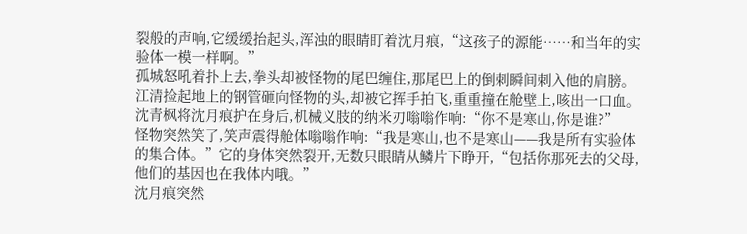裂般的声响,它缓缓抬起头,浑浊的眼睛盯着沈月痕,“这孩子的源能……和当年的实验体一模一样啊。”
孤城怒吼着扑上去,拳头却被怪物的尾巴缠住,那尾巴上的倒刺瞬间刺入他的肩膀。江清捡起地上的钢管砸向怪物的头,却被它挥手拍飞,重重撞在舱壁上,咳出一口血。
沈青枫将沈月痕护在身后,机械义肢的纳米刃嗡嗡作响:“你不是寒山,你是谁?”
怪物突然笑了,笑声震得舱体嗡嗡作响:“我是寒山,也不是寒山——我是所有实验体的集合体。”它的身体突然裂开,无数只眼睛从鳞片下睁开,“包括你那死去的父母,他们的基因也在我体内哦。”
沈月痕突然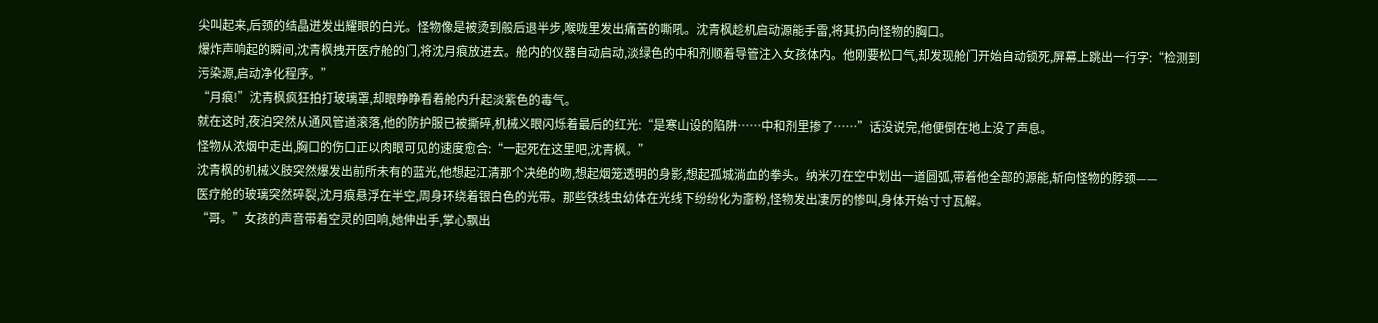尖叫起来,后颈的结晶迸发出耀眼的白光。怪物像是被烫到般后退半步,喉咙里发出痛苦的嘶吼。沈青枫趁机启动源能手雷,将其扔向怪物的胸口。
爆炸声响起的瞬间,沈青枫拽开医疗舱的门,将沈月痕放进去。舱内的仪器自动启动,淡绿色的中和剂顺着导管注入女孩体内。他刚要松口气,却发现舱门开始自动锁死,屏幕上跳出一行字:“检测到污染源,启动净化程序。”
“月痕!”沈青枫疯狂拍打玻璃罩,却眼睁睁看着舱内升起淡紫色的毒气。
就在这时,夜泊突然从通风管道滚落,他的防护服已被撕碎,机械义眼闪烁着最后的红光:“是寒山设的陷阱……中和剂里掺了……”话没说完,他便倒在地上没了声息。
怪物从浓烟中走出,胸口的伤口正以肉眼可见的速度愈合:“一起死在这里吧,沈青枫。”
沈青枫的机械义肢突然爆发出前所未有的蓝光,他想起江清那个决绝的吻,想起烟笼透明的身影,想起孤城淌血的拳头。纳米刃在空中划出一道圆弧,带着他全部的源能,斩向怪物的脖颈——
医疗舱的玻璃突然碎裂,沈月痕悬浮在半空,周身环绕着银白色的光带。那些铁线虫幼体在光线下纷纷化为齑粉,怪物发出凄厉的惨叫,身体开始寸寸瓦解。
“哥。”女孩的声音带着空灵的回响,她伸出手,掌心飘出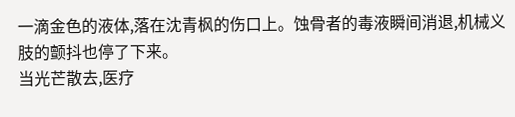一滴金色的液体,落在沈青枫的伤口上。蚀骨者的毒液瞬间消退,机械义肢的颤抖也停了下来。
当光芒散去,医疗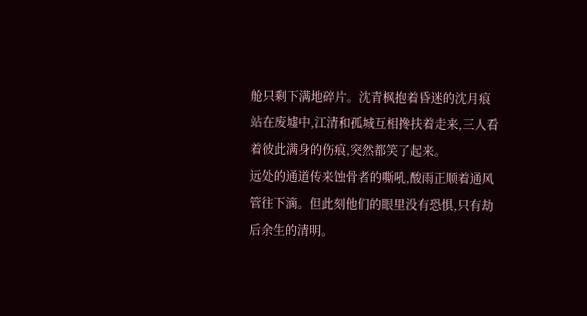舱只剩下满地碎片。沈青枫抱着昏迷的沈月痕站在废墟中,江清和孤城互相搀扶着走来,三人看着彼此满身的伤痕,突然都笑了起来。
远处的通道传来蚀骨者的嘶吼,酸雨正顺着通风管往下滴。但此刻他们的眼里没有恐惧,只有劫后余生的清明。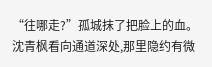“往哪走?”孤城抹了把脸上的血。
沈青枫看向通道深处,那里隐约有微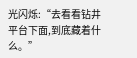光闪烁:“去看看钻井平台下面,到底藏着什么。”